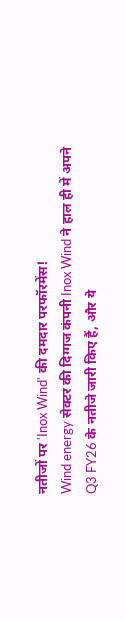नतीजों पर 'Inox Wind' की दमदार परफॉरमेंस!
Wind energy सेक्टर की दिग्गज कंपनी Inox Wind ने हाल ही में अपने Q3 FY26 के नतीजे जारी किए हैं, और ये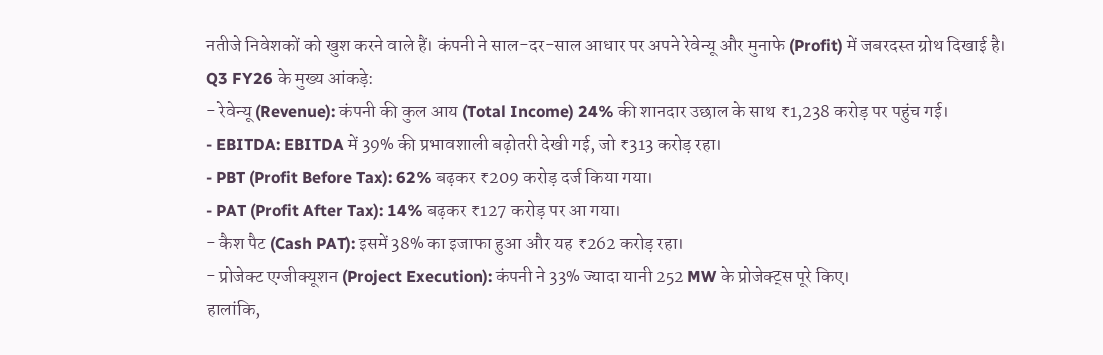नतीजे निवेशकों को खुश करने वाले हैं। कंपनी ने साल-दर-साल आधार पर अपने रेवेन्यू और मुनाफे (Profit) में जबरदस्त ग्रोथ दिखाई है।
Q3 FY26 के मुख्य आंकड़े:
- रेवेन्यू (Revenue): कंपनी की कुल आय (Total Income) 24% की शानदार उछाल के साथ ₹1,238 करोड़ पर पहुंच गई।
- EBITDA: EBITDA में 39% की प्रभावशाली बढ़ोतरी देखी गई, जो ₹313 करोड़ रहा।
- PBT (Profit Before Tax): 62% बढ़कर ₹209 करोड़ दर्ज किया गया।
- PAT (Profit After Tax): 14% बढ़कर ₹127 करोड़ पर आ गया।
- कैश पैट (Cash PAT): इसमें 38% का इजाफा हुआ और यह ₹262 करोड़ रहा।
- प्रोजेक्ट एग्जीक्यूशन (Project Execution): कंपनी ने 33% ज्यादा यानी 252 MW के प्रोजेक्ट्स पूरे किए।
हालांकि,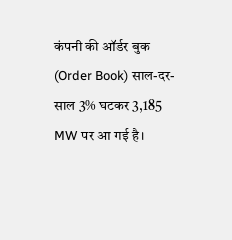कंपनी की ऑर्डर बुक (Order Book) साल-दर-साल 3% घटकर 3,185 MW पर आ गई है।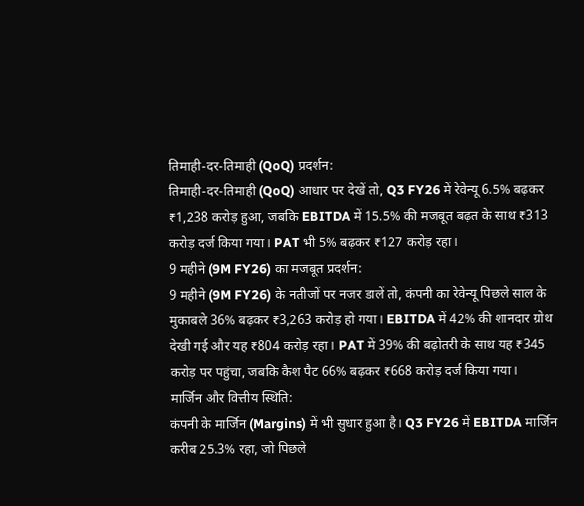तिमाही-दर-तिमाही (QoQ) प्रदर्शन:
तिमाही-दर-तिमाही (QoQ) आधार पर देखें तो, Q3 FY26 में रेवेन्यू 6.5% बढ़कर ₹1,238 करोड़ हुआ, जबकि EBITDA में 15.5% की मजबूत बढ़त के साथ ₹313 करोड़ दर्ज किया गया। PAT भी 5% बढ़कर ₹127 करोड़ रहा।
9 महीने (9M FY26) का मजबूत प्रदर्शन:
9 महीने (9M FY26) के नतीजों पर नजर डालें तो, कंपनी का रेवेन्यू पिछले साल के मुकाबले 36% बढ़कर ₹3,263 करोड़ हो गया। EBITDA में 42% की शानदार ग्रोथ देखी गई और यह ₹804 करोड़ रहा। PAT में 39% की बढ़ोतरी के साथ यह ₹345 करोड़ पर पहुंचा, जबकि कैश पैट 66% बढ़कर ₹668 करोड़ दर्ज किया गया।
मार्जिन और वित्तीय स्थिति:
कंपनी के मार्जिन (Margins) में भी सुधार हुआ है। Q3 FY26 में EBITDA मार्जिन करीब 25.3% रहा, जो पिछले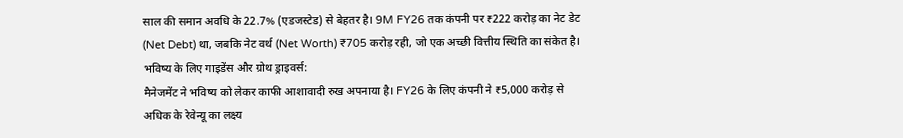साल की समान अवधि के 22.7% (एडजस्टेड) से बेहतर है। 9M FY26 तक कंपनी पर ₹222 करोड़ का नेट डेट (Net Debt) था, जबकि नेट वर्थ (Net Worth) ₹705 करोड़ रही, जो एक अच्छी वित्तीय स्थिति का संकेत है।
भविष्य के लिए गाइडेंस और ग्रोथ ड्राइवर्स:
मैनेजमेंट ने भविष्य को लेकर काफी आशावादी रुख अपनाया है। FY26 के लिए कंपनी ने ₹5,000 करोड़ से अधिक के रेवेन्यू का लक्ष्य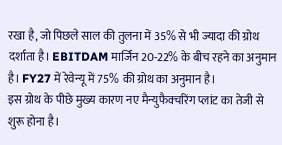रखा है, जो पिछले साल की तुलना में 35% से भी ज्यादा की ग्रोथ दर्शाता है। EBITDAM मार्जिन 20-22% के बीच रहने का अनुमान है। FY27 में रेवेन्यू में 75% की ग्रोथ का अनुमान है।
इस ग्रोथ के पीछे मुख्य कारण नए मैन्युफैक्चरिंग प्लांट का तेजी से शुरू होना है।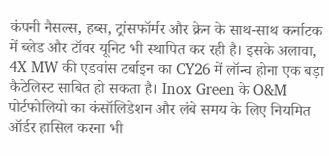कंपनी नैसल्स, हब्स, ट्रांसफॉर्मर और क्रेन के साथ-साथ कर्नाटक में ब्लेड और टॉवर यूनिट भी स्थापित कर रही है। इसके अलावा, 4X MW की एडवांस टर्बाइन का CY26 में लॉन्च होना एक बड़ा कैटेलिस्ट साबित हो सकता है। Inox Green के O&M पोर्टफोलियो का कंसॉलिडेशन और लंबे समय के लिए नियमित ऑर्डर हासिल करना भी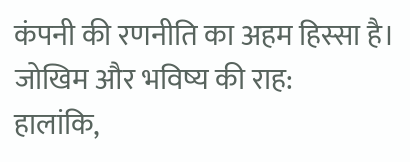कंपनी की रणनीति का अहम हिस्सा है।
जोखिम और भविष्य की राह:
हालांकि,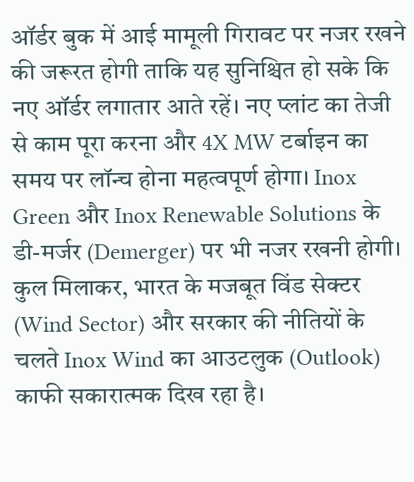ऑर्डर बुक में आई मामूली गिरावट पर नजर रखने की जरूरत होगी ताकि यह सुनिश्चित हो सके कि नए ऑर्डर लगातार आते रहें। नए प्लांट का तेजी से काम पूरा करना और 4X MW टर्बाइन का समय पर लॉन्च होना महत्वपूर्ण होगा। Inox Green और Inox Renewable Solutions के डी-मर्जर (Demerger) पर भी नजर रखनी होगी। कुल मिलाकर, भारत के मजबूत विंड सेक्टर (Wind Sector) और सरकार की नीतियों के चलते Inox Wind का आउटलुक (Outlook) काफी सकारात्मक दिख रहा है।